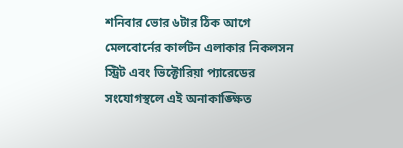শনিবার ভোর ৬টার ঠিক আগে মেলবোর্নের কার্লটন এলাকার নিকলসন স্ট্রিট এবং ভিক্টোরিয়া প্যারেডের সংযোগস্থলে এই অনাকাঙ্ক্ষিত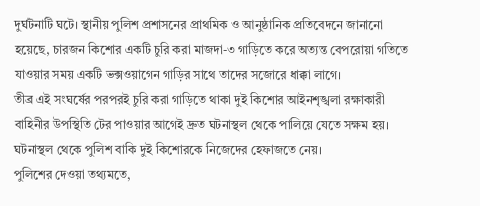দুর্ঘটনাটি ঘটে। স্থানীয় পুলিশ প্রশাসনের প্রাথমিক ও আনুষ্ঠানিক প্রতিবেদনে জানানো হয়েছে, চারজন কিশোর একটি চুরি করা মাজদা-৩ গাড়িতে করে অত্যন্ত বেপরোয়া গতিতে যাওয়ার সময় একটি ভক্সওয়াগেন গাড়ির সাথে তাদের সজোরে ধাক্কা লাগে।
তীব্র এই সংঘর্ষের পরপরই চুরি করা গাড়িতে থাকা দুই কিশোর আইনশৃঙ্খলা রক্ষাকারী বাহিনীর উপস্থিতি টের পাওয়ার আগেই দ্রুত ঘটনাস্থল থেকে পালিয়ে যেতে সক্ষম হয়। ঘটনাস্থল থেকে পুলিশ বাকি দুই কিশোরকে নিজেদের হেফাজতে নেয়।
পুলিশের দেওয়া তথ্যমতে,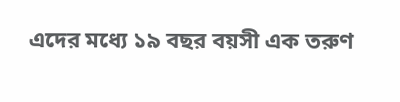এদের মধ্যে ১৯ বছর বয়সী এক তরুণ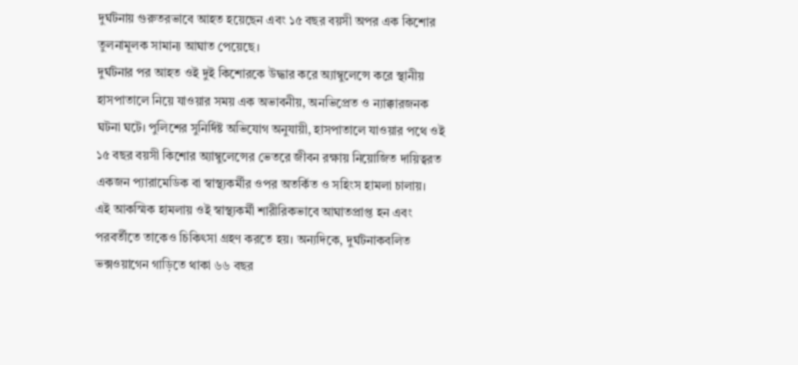দুর্ঘটনায় গুরুতরভাবে আহত হয়েছেন এবং ১৫ বছর বয়সী অপর এক কিশোর তুলনামূলক সামান্য আঘাত পেয়েছে।
দুর্ঘটনার পর আহত ওই দুই কিশোরকে উদ্ধার করে অ্যাম্বুলেন্সে করে স্থানীয় হাসপাতালে নিয়ে যাওয়ার সময় এক অভাবনীয়, অনভিপ্রেত ও ন্যাক্কারজনক ঘটনা ঘটে। পুলিশের সুনির্দিষ্ট অভিযোগ অনুযায়ী, হাসপাতালে যাওয়ার পথে ওই ১৫ বছর বয়সী কিশোর অ্যাম্বুলেন্সের ভেতরে জীবন রক্ষায় নিয়োজিত দায়িত্বরত একজন প্যারামেডিক বা স্বাস্থ্যকর্মীর ওপর অতর্কিত ও সহিংস হামলা চালায়।
এই আকস্মিক হামলায় ওই স্বাস্থ্যকর্মী শারীরিকভাবে আঘাতপ্রাপ্ত হন এবং পরবর্তীতে তাকেও চিকিৎসা গ্রহণ করতে হয়। অন্যদিকে, দুর্ঘটনাকবলিত ভক্সওয়াগেন গাড়িতে থাকা ৬৬ বছর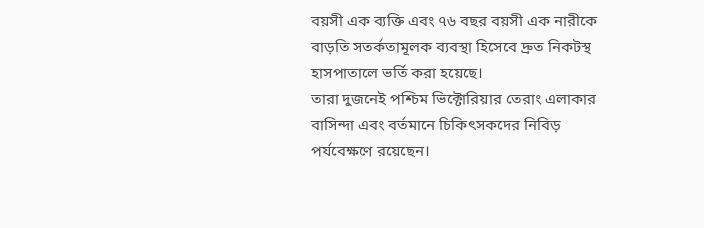বয়সী এক ব্যক্তি এবং ৭৬ বছর বয়সী এক নারীকে বাড়তি সতর্কতামূলক ব্যবস্থা হিসেবে দ্রুত নিকটস্থ হাসপাতালে ভর্তি করা হয়েছে।
তারা দুজনেই পশ্চিম ভিক্টোরিয়ার তেরাং এলাকার বাসিন্দা এবং বর্তমানে চিকিৎসকদের নিবিড় পর্যবেক্ষণে রয়েছেন।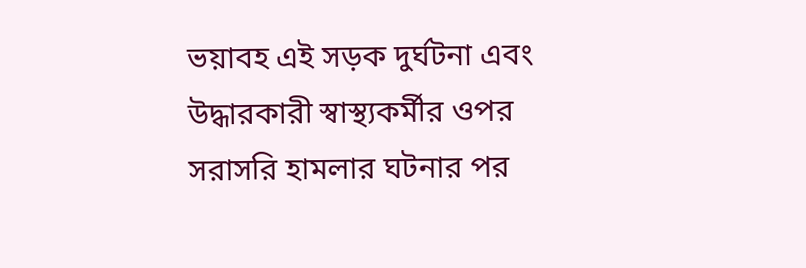ভয়াবহ এই সড়ক দুর্ঘটনা এবং উদ্ধারকারী স্বাস্থ্যকর্মীর ওপর সরাসরি হামলার ঘটনার পর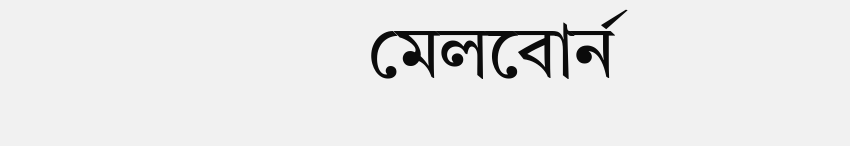মেলবোর্ন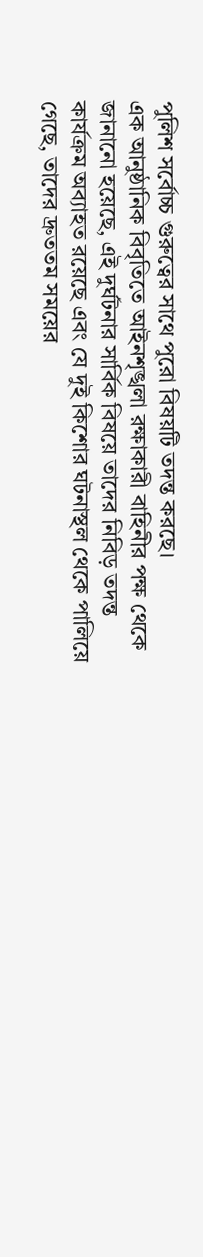পুলিশ সর্বোচ্চ গুরুত্বের সাথে পুরো বিষয়টি তদন্ত করছে।
এক আনুষ্ঠানিক বিবৃতিতে আইনশৃঙ্খলা রক্ষাকারী বাহিনীর পক্ষ থেকে জানানো হয়েছে, এই দুর্ঘটনার সার্বিক বিষয়ে তাদের নিবিড় তদন্ত কার্যক্রম অব্যাহত রয়েছে এবং যে দুই কিশোর ঘটনাস্থল থেকে পালিয়ে গেছে, তাদের দ্রুততম সময়ের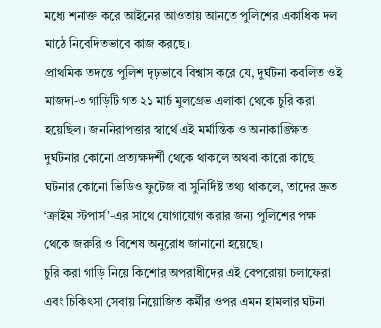মধ্যে শনাক্ত করে আইনের আওতায় আনতে পুলিশের একাধিক দল মাঠে নিবেদিতভাবে কাজ করছে।
প্রাথমিক তদন্তে পুলিশ দৃঢ়ভাবে বিশ্বাস করে যে, দুর্ঘটনা কবলিত ওই মাজদা-৩ গাড়িটি গত ২১ মার্চ মুলগ্রেভ এলাকা থেকে চুরি করা হয়েছিল। জননিরাপত্তার স্বার্থে এই মর্মান্তিক ও অনাকাঙ্ক্ষিত দুর্ঘটনার কোনো প্রত্যক্ষদর্শী থেকে থাকলে অথবা কারো কাছে ঘটনার কোনো ভিডিও ফুটেজ বা সুনির্দিষ্ট তথ্য থাকলে, তাদের দ্রুত ‘ক্রাইম স্টপার্স’-এর সাথে যোগাযোগ করার জন্য পুলিশের পক্ষ থেকে জরুরি ও বিশেষ অনুরোধ জানানো হয়েছে।
চুরি করা গাড়ি নিয়ে কিশোর অপরাধীদের এই বেপরোয়া চলাফেরা এবং চিকিৎসা সেবায় নিয়োজিত কর্মীর ওপর এমন হামলার ঘটনা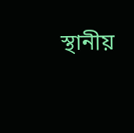স্থানীয়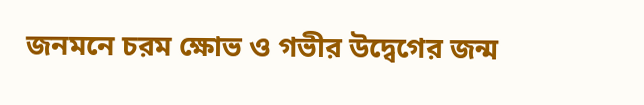জনমনে চরম ক্ষোভ ও গভীর উদ্বেগের জন্ম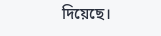দিয়েছে।